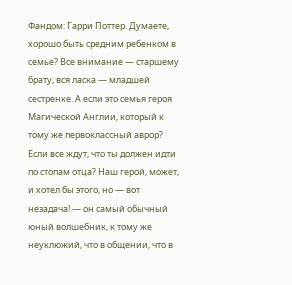Фандом: Гарри Поттер. Думаете, хорошо быть средним ребенком в семье? Все внимание — старшему брату, вся ласка — младшей сестренке. А если это семья героя Магической Англии, который к тому же первоклассный аврор? Если все ждут, что ты должен идти по стопам отца? Наш герой, может, и хотел бы этого, но — вот незадача! — он самый обычный юный волшебник, к тому же неуклюжий, что в общении, что в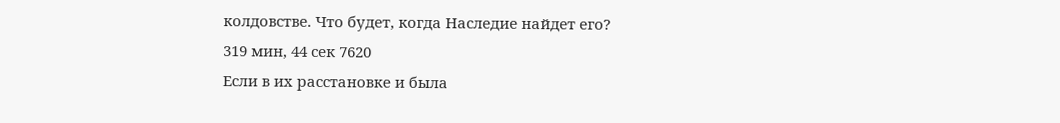колдовстве. Что будет, когда Наследие найдет его?
319 мин, 44 сек 7620
Если в их расстановке и была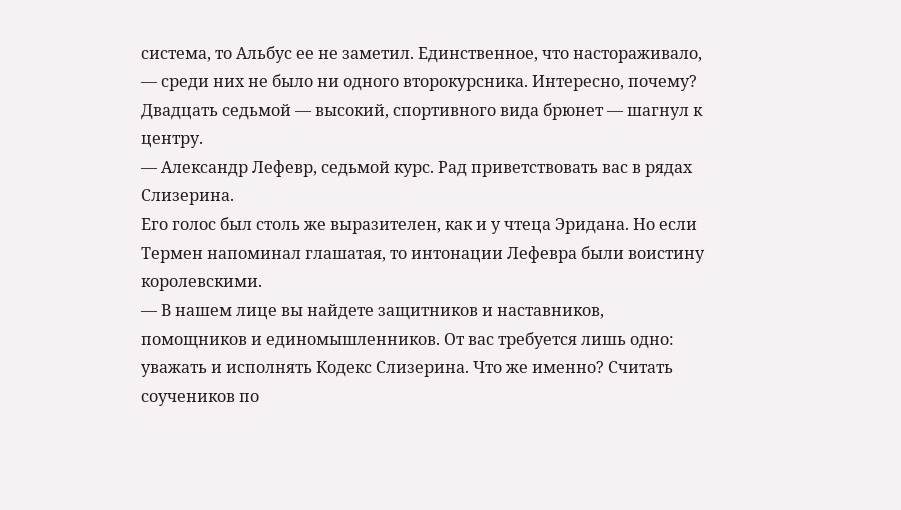система, то Альбус ее не заметил. Единственное, что настораживало, — среди них не было ни одного второкурсника. Интересно, почему?
Двадцать седьмой — высокий, спортивного вида брюнет — шагнул к центру.
— Александр Лефевр, седьмой курс. Рад приветствовать вас в рядах Слизерина.
Его голос был столь же выразителен, как и у чтеца Эридана. Но если Термен напоминал глашатая, то интонации Лефевра были воистину королевскими.
— В нашем лице вы найдете защитников и наставников, помощников и единомышленников. От вас требуется лишь одно: уважать и исполнять Кодекс Слизерина. Что же именно? Считать соучеников по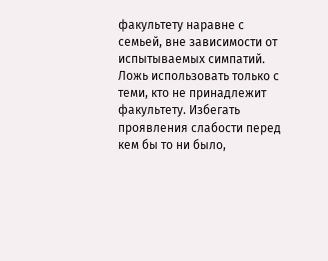факультету наравне с семьей, вне зависимости от испытываемых симпатий. Ложь использовать только с теми, кто не принадлежит факультету. Избегать проявления слабости перед кем бы то ни было,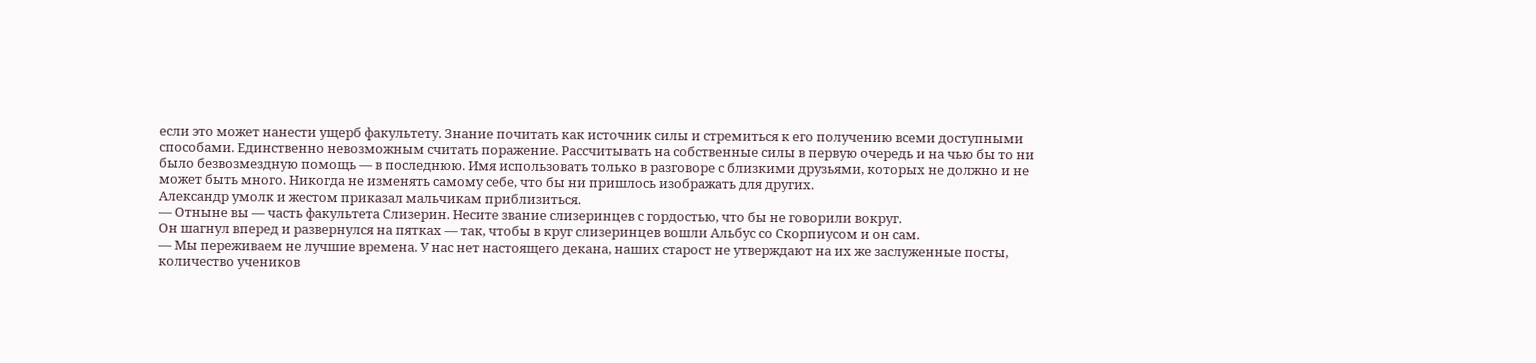если это может нанести ущерб факультету. Знание почитать как источник силы и стремиться к его получению всеми доступными способами. Единственно невозможным считать поражение. Рассчитывать на собственные силы в первую очередь и на чью бы то ни было безвозмездную помощь — в последнюю. Имя использовать только в разговоре с близкими друзьями, которых не должно и не может быть много. Никогда не изменять самому себе, что бы ни пришлось изображать для других.
Александр умолк и жестом приказал мальчикам приблизиться.
— Отныне вы — часть факультета Слизерин. Несите звание слизеринцев с гордостью, что бы не говорили вокруг.
Он шагнул вперед и развернулся на пятках — так, чтобы в круг слизеринцев вошли Альбус со Скорпиусом и он сам.
— Мы переживаем не лучшие времена. У нас нет настоящего декана, наших старост не утверждают на их же заслуженные посты, количество учеников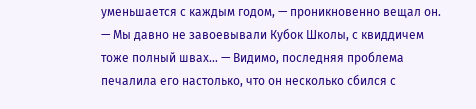уменьшается с каждым годом, — проникновенно вещал он. — Мы давно не завоевывали Кубок Школы, с квиддичем тоже полный швах… — Видимо, последняя проблема печалила его настолько, что он несколько сбился с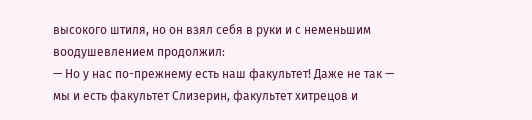высокого штиля, но он взял себя в руки и с неменьшим воодушевлением продолжил:
— Но у нас по-прежнему есть наш факультет! Даже не так — мы и есть факультет Слизерин, факультет хитрецов и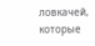ловкачей, которые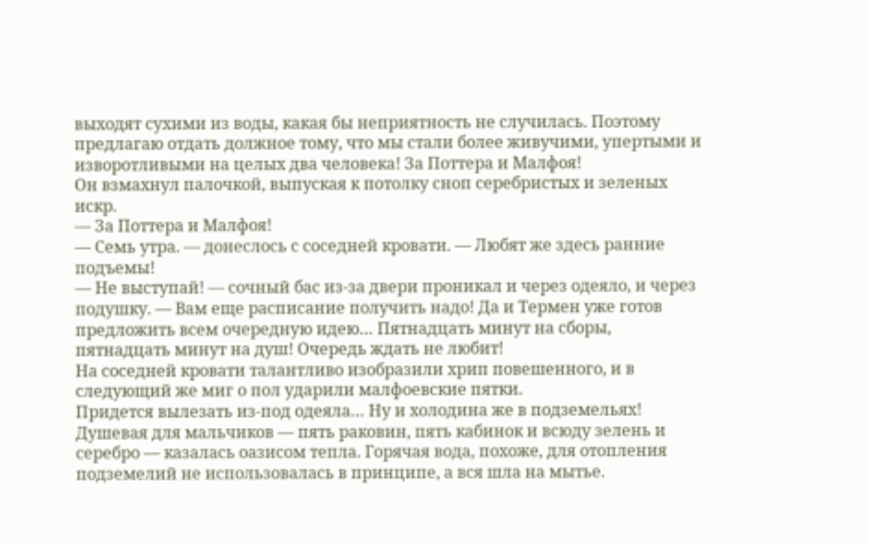выходят сухими из воды, какая бы неприятность не случилась. Поэтому предлагаю отдать должное тому, что мы стали более живучими, упертыми и изворотливыми на целых два человека! За Поттера и Малфоя!
Он взмахнул палочкой, выпуская к потолку сноп серебристых и зеленых искр.
— За Поттера и Малфоя!
— Семь утра. — донеслось с соседней кровати. — Любят же здесь ранние подъемы!
— Не выступай! — сочный бас из-за двери проникал и через одеяло, и через подушку. — Вам еще расписание получить надо! Да и Термен уже готов предложить всем очередную идею… Пятнадцать минут на сборы, пятнадцать минут на душ! Очередь ждать не любит!
На соседней кровати талантливо изобразили хрип повешенного, и в следующий же миг о пол ударили малфоевские пятки.
Придется вылезать из-под одеяла… Ну и холодина же в подземельях!
Душевая для мальчиков — пять раковин, пять кабинок и всюду зелень и серебро — казалась оазисом тепла. Горячая вода, похоже, для отопления подземелий не использовалась в принципе, а вся шла на мытье.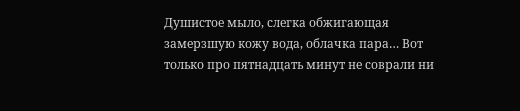Душистое мыло, слегка обжигающая замерзшую кожу вода, облачка пара… Вот только про пятнадцать минут не соврали ни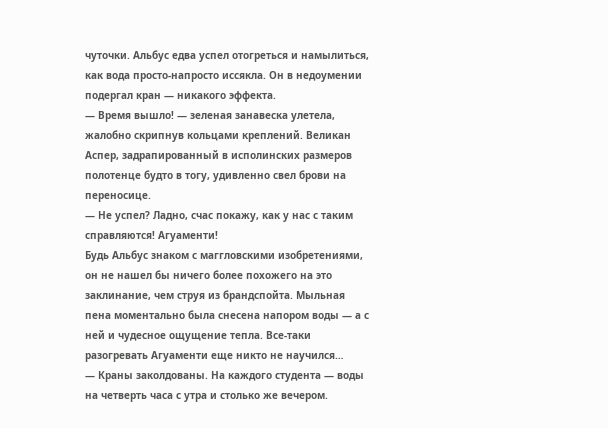чуточки. Альбус едва успел отогреться и намылиться, как вода просто-напросто иссякла. Он в недоумении подергал кран — никакого эффекта.
— Время вышло! — зеленая занавеска улетела, жалобно скрипнув кольцами креплений. Великан Аспер, задрапированный в исполинских размеров полотенце будто в тогу, удивленно свел брови на переносице.
— Не успел? Ладно, счас покажу, как у нас с таким справляются! Агуаменти!
Будь Альбус знаком с маггловскими изобретениями, он не нашел бы ничего более похожего на это заклинание, чем струя из брандспойта. Мыльная пена моментально была снесена напором воды — а с ней и чудесное ощущение тепла. Все-таки разогревать Агуаменти еще никто не научился…
— Краны заколдованы. На каждого студента — воды на четверть часа с утра и столько же вечером.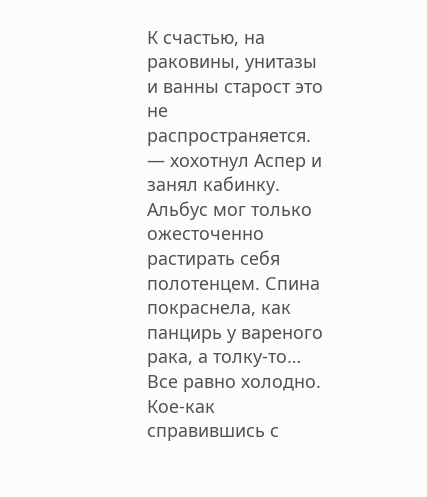К счастью, на раковины, унитазы и ванны старост это не распространяется. — хохотнул Аспер и занял кабинку.
Альбус мог только ожесточенно растирать себя полотенцем. Спина покраснела, как панцирь у вареного рака, а толку-то… Все равно холодно.
Кое-как справившись с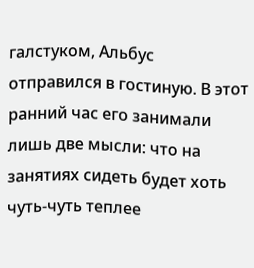галстуком, Альбус отправился в гостиную. В этот ранний час его занимали лишь две мысли: что на занятиях сидеть будет хоть чуть-чуть теплее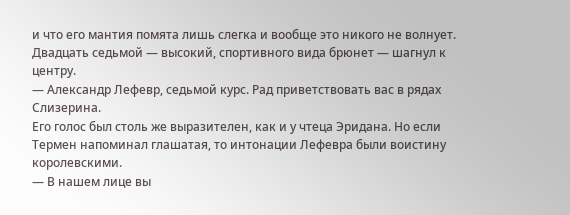и что его мантия помята лишь слегка и вообще это никого не волнует.
Двадцать седьмой — высокий, спортивного вида брюнет — шагнул к центру.
— Александр Лефевр, седьмой курс. Рад приветствовать вас в рядах Слизерина.
Его голос был столь же выразителен, как и у чтеца Эридана. Но если Термен напоминал глашатая, то интонации Лефевра были воистину королевскими.
— В нашем лице вы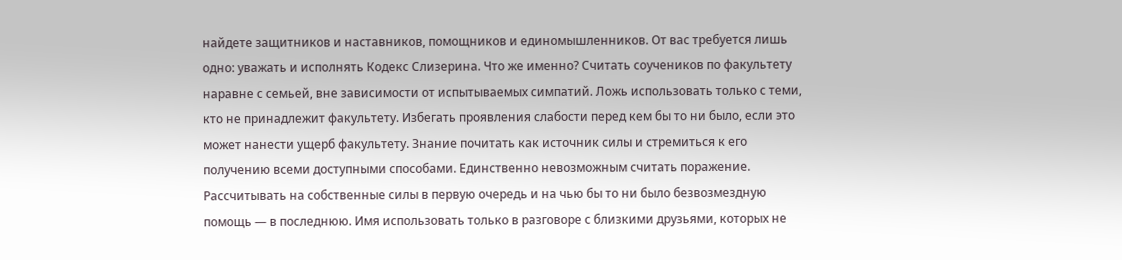найдете защитников и наставников, помощников и единомышленников. От вас требуется лишь одно: уважать и исполнять Кодекс Слизерина. Что же именно? Считать соучеников по факультету наравне с семьей, вне зависимости от испытываемых симпатий. Ложь использовать только с теми, кто не принадлежит факультету. Избегать проявления слабости перед кем бы то ни было, если это может нанести ущерб факультету. Знание почитать как источник силы и стремиться к его получению всеми доступными способами. Единственно невозможным считать поражение. Рассчитывать на собственные силы в первую очередь и на чью бы то ни было безвозмездную помощь — в последнюю. Имя использовать только в разговоре с близкими друзьями, которых не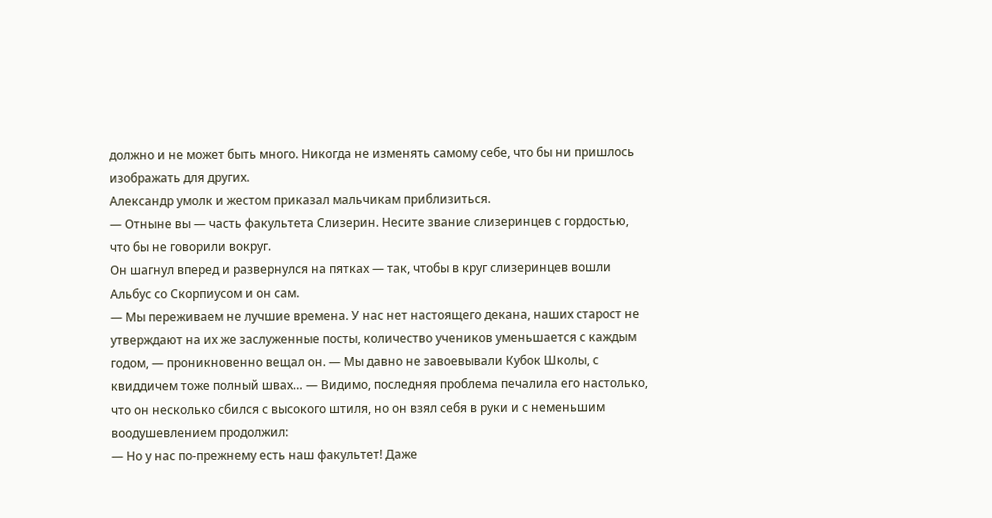должно и не может быть много. Никогда не изменять самому себе, что бы ни пришлось изображать для других.
Александр умолк и жестом приказал мальчикам приблизиться.
— Отныне вы — часть факультета Слизерин. Несите звание слизеринцев с гордостью, что бы не говорили вокруг.
Он шагнул вперед и развернулся на пятках — так, чтобы в круг слизеринцев вошли Альбус со Скорпиусом и он сам.
— Мы переживаем не лучшие времена. У нас нет настоящего декана, наших старост не утверждают на их же заслуженные посты, количество учеников уменьшается с каждым годом, — проникновенно вещал он. — Мы давно не завоевывали Кубок Школы, с квиддичем тоже полный швах… — Видимо, последняя проблема печалила его настолько, что он несколько сбился с высокого штиля, но он взял себя в руки и с неменьшим воодушевлением продолжил:
— Но у нас по-прежнему есть наш факультет! Даже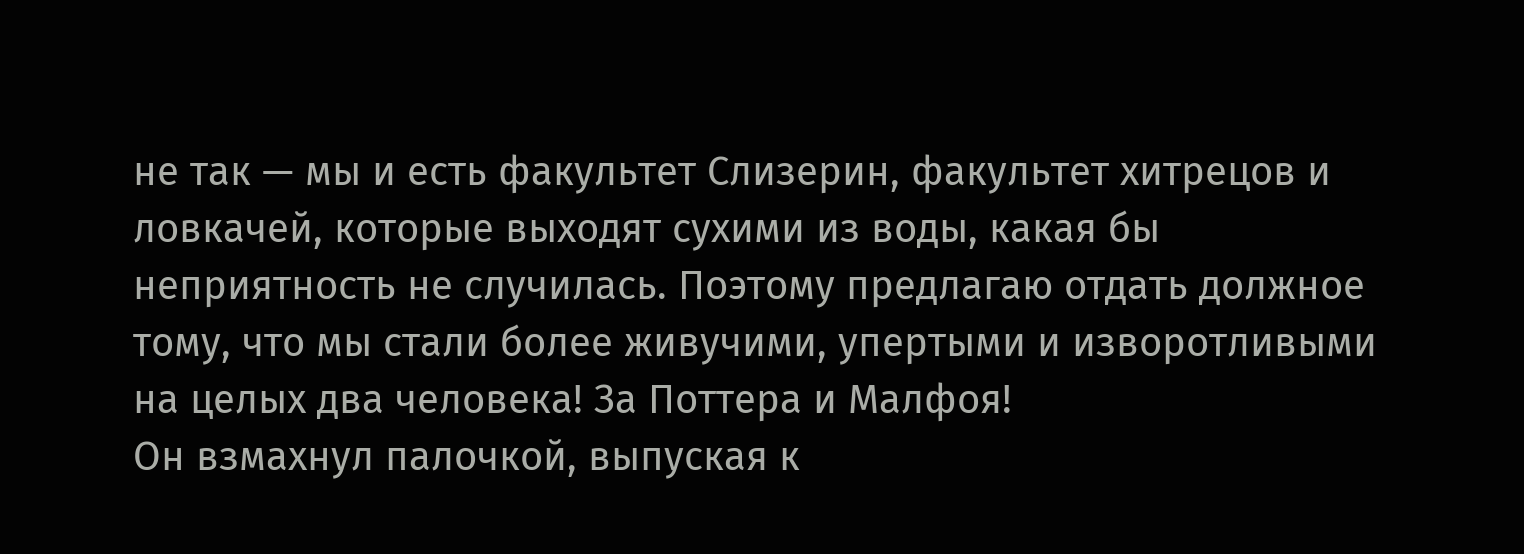не так — мы и есть факультет Слизерин, факультет хитрецов и ловкачей, которые выходят сухими из воды, какая бы неприятность не случилась. Поэтому предлагаю отдать должное тому, что мы стали более живучими, упертыми и изворотливыми на целых два человека! За Поттера и Малфоя!
Он взмахнул палочкой, выпуская к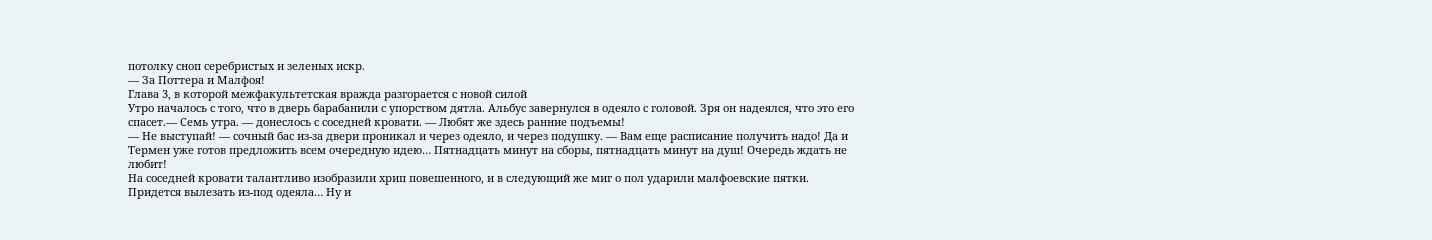потолку сноп серебристых и зеленых искр.
— За Поттера и Малфоя!
Глава 3, в которой межфакультетская вражда разгорается с новой силой
Утро началось с того, что в дверь барабанили с упорством дятла. Альбус завернулся в одеяло с головой. Зря он надеялся, что это его спасет.— Семь утра. — донеслось с соседней кровати. — Любят же здесь ранние подъемы!
— Не выступай! — сочный бас из-за двери проникал и через одеяло, и через подушку. — Вам еще расписание получить надо! Да и Термен уже готов предложить всем очередную идею… Пятнадцать минут на сборы, пятнадцать минут на душ! Очередь ждать не любит!
На соседней кровати талантливо изобразили хрип повешенного, и в следующий же миг о пол ударили малфоевские пятки.
Придется вылезать из-под одеяла… Ну и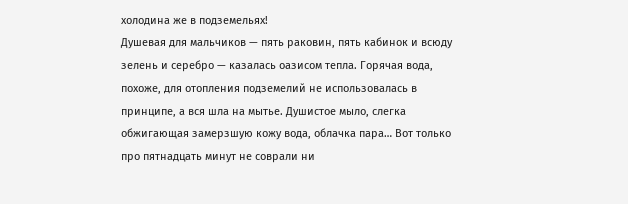холодина же в подземельях!
Душевая для мальчиков — пять раковин, пять кабинок и всюду зелень и серебро — казалась оазисом тепла. Горячая вода, похоже, для отопления подземелий не использовалась в принципе, а вся шла на мытье. Душистое мыло, слегка обжигающая замерзшую кожу вода, облачка пара… Вот только про пятнадцать минут не соврали ни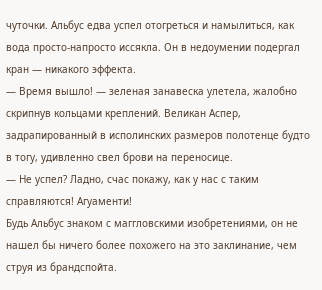чуточки. Альбус едва успел отогреться и намылиться, как вода просто-напросто иссякла. Он в недоумении подергал кран — никакого эффекта.
— Время вышло! — зеленая занавеска улетела, жалобно скрипнув кольцами креплений. Великан Аспер, задрапированный в исполинских размеров полотенце будто в тогу, удивленно свел брови на переносице.
— Не успел? Ладно, счас покажу, как у нас с таким справляются! Агуаменти!
Будь Альбус знаком с маггловскими изобретениями, он не нашел бы ничего более похожего на это заклинание, чем струя из брандспойта.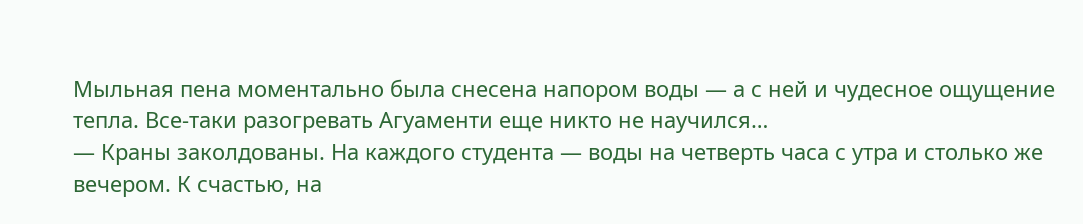Мыльная пена моментально была снесена напором воды — а с ней и чудесное ощущение тепла. Все-таки разогревать Агуаменти еще никто не научился…
— Краны заколдованы. На каждого студента — воды на четверть часа с утра и столько же вечером. К счастью, на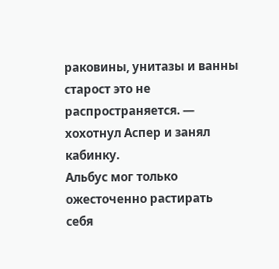раковины, унитазы и ванны старост это не распространяется. — хохотнул Аспер и занял кабинку.
Альбус мог только ожесточенно растирать себя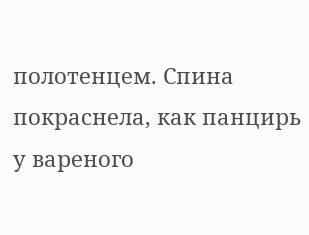полотенцем. Спина покраснела, как панцирь у вареного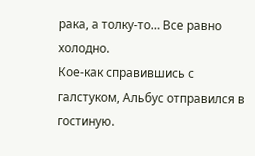рака, а толку-то… Все равно холодно.
Кое-как справившись с галстуком, Альбус отправился в гостиную.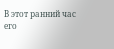В этот ранний час его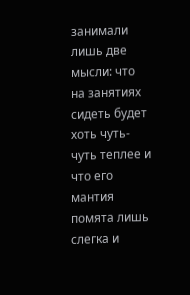занимали лишь две мысли: что на занятиях сидеть будет хоть чуть-чуть теплее и что его мантия помята лишь слегка и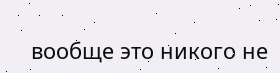вообще это никого не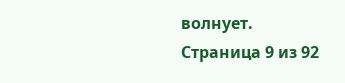волнует.
Страница 9 из 92